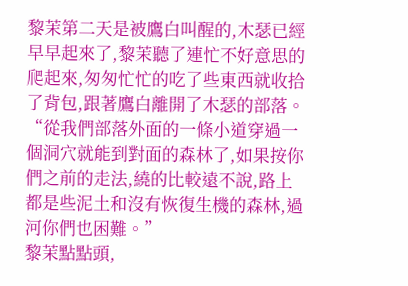黎茉第二天是被鷹白叫醒的,木瑟已經早早起來了,黎茉聽了連忙不好意思的爬起來,匆匆忙忙的吃了些東西就收拾了背包,跟著鷹白離開了木瑟的部落。
“從我們部落外面的一條小道穿過一個洞穴就能到對面的森林了,如果按你們之前的走法,繞的比較遠不說,路上都是些泥土和沒有恢復生機的森林,過河你們也困難。”
黎茉點點頭,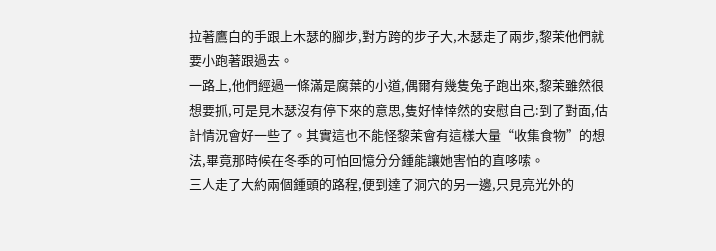拉著鷹白的手跟上木瑟的腳步,對方跨的步子大,木瑟走了兩步,黎茉他們就要小跑著跟過去。
一路上,他們經過一條滿是腐葉的小道,偶爾有幾隻兔子跑出來,黎茉雖然很想要抓,可是見木瑟沒有停下來的意思,隻好悻悻然的安慰自己:到了對面,估計情況會好一些了。其實這也不能怪黎茉會有這樣大量“收集食物”的想法,畢竟那時候在冬季的可怕回憶分分鍾能讓她害怕的直哆嗦。
三人走了大約兩個鍾頭的路程,便到達了洞穴的另一邊,只見亮光外的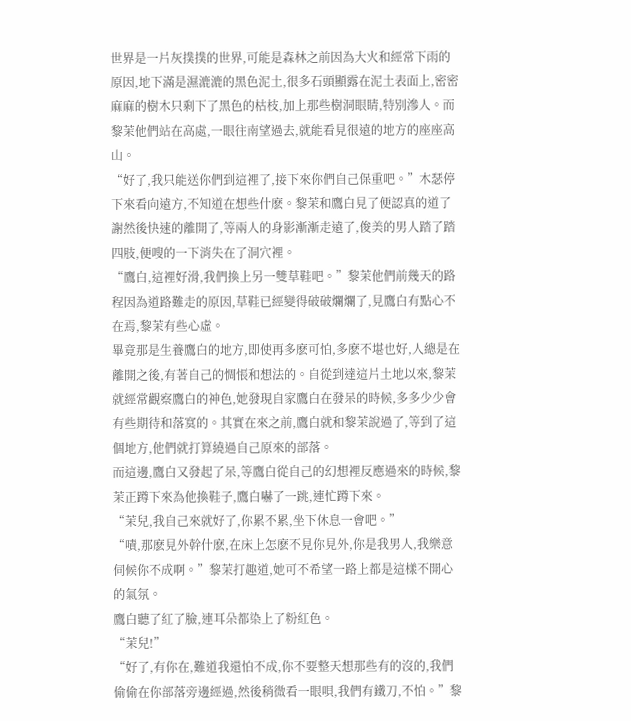世界是一片灰撲撲的世界,可能是森林之前因為大火和經常下雨的原因,地下滿是濕漉漉的黑色泥土,很多石頭顯露在泥土表面上,密密麻麻的樹木只剩下了黑色的枯枝,加上那些樹洞眼睛,特別滲人。而黎茉他們站在高處,一眼往南望過去,就能看見很遠的地方的座座高山。
“好了,我只能送你們到這裡了,接下來你們自己保重吧。”木瑟停下來看向遠方,不知道在想些什麽。黎茉和鷹白見了便認真的道了謝然後快速的離開了,等兩人的身影漸漸走遠了,俊美的男人踏了踏四肢,便嗖的一下消失在了洞穴裡。
“鷹白,這裡好滑,我們換上另一雙草鞋吧。”黎茉他們前幾天的路程因為道路難走的原因,草鞋已經變得破破爛爛了,見鷹白有點心不在焉,黎茉有些心虛。
畢竟那是生養鷹白的地方,即使再多麽可怕,多麽不堪也好,人總是在離開之後,有著自己的惆悵和想法的。自從到達這片土地以來,黎茉就經常觀察鷹白的神色,她發現自家鷹白在發呆的時候,多多少少會有些期待和落寞的。其實在來之前,鷹白就和黎茉說過了,等到了這個地方,他們就打算繞過自己原來的部落。
而這邊,鷹白又發起了呆,等鷹白從自己的幻想裡反應過來的時候,黎茉正蹲下來為他換鞋子,鷹白嚇了一跳,連忙蹲下來。
“茉兒,我自己來就好了,你累不累,坐下休息一會吧。”
“嘖,那麽見外幹什麽,在床上怎麽不見你見外,你是我男人,我樂意伺候你不成啊。”黎茉打趣道,她可不希望一路上都是這樣不開心的氣氛。
鷹白聽了紅了臉,連耳朵都染上了粉紅色。
“茉兒!”
“好了,有你在,難道我還怕不成,你不要整天想那些有的沒的,我們偷偷在你部落旁邊經過,然後稍微看一眼唄,我們有鐵刀,不怕。”黎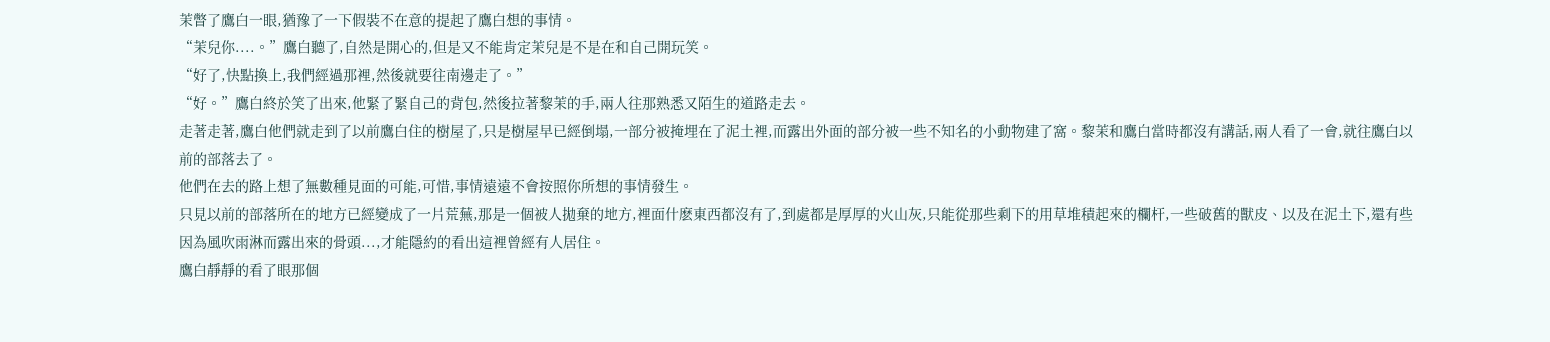茉瞥了鷹白一眼,猶豫了一下假裝不在意的提起了鷹白想的事情。
“茉兒你....。”鷹白聽了,自然是開心的,但是又不能肯定茉兒是不是在和自己開玩笑。
“好了,快點換上,我們經過那裡,然後就要往南邊走了。”
“好。”鷹白終於笑了出來,他緊了緊自己的背包,然後拉著黎茉的手,兩人往那熟悉又陌生的道路走去。
走著走著,鷹白他們就走到了以前鷹白住的樹屋了,只是樹屋早已經倒塌,一部分被掩埋在了泥土裡,而露出外面的部分被一些不知名的小動物建了窩。黎茉和鷹白當時都沒有講話,兩人看了一會,就往鷹白以前的部落去了。
他們在去的路上想了無數種見面的可能,可惜,事情遠遠不會按照你所想的事情發生。
只見以前的部落所在的地方已經變成了一片荒蕪,那是一個被人拋棄的地方,裡面什麽東西都沒有了,到處都是厚厚的火山灰,只能從那些剩下的用草堆積起來的欄杆,一些破舊的獸皮、以及在泥土下,還有些因為風吹雨淋而露出來的骨頭...,才能隱約的看出這裡曾經有人居住。
鷹白靜靜的看了眼那個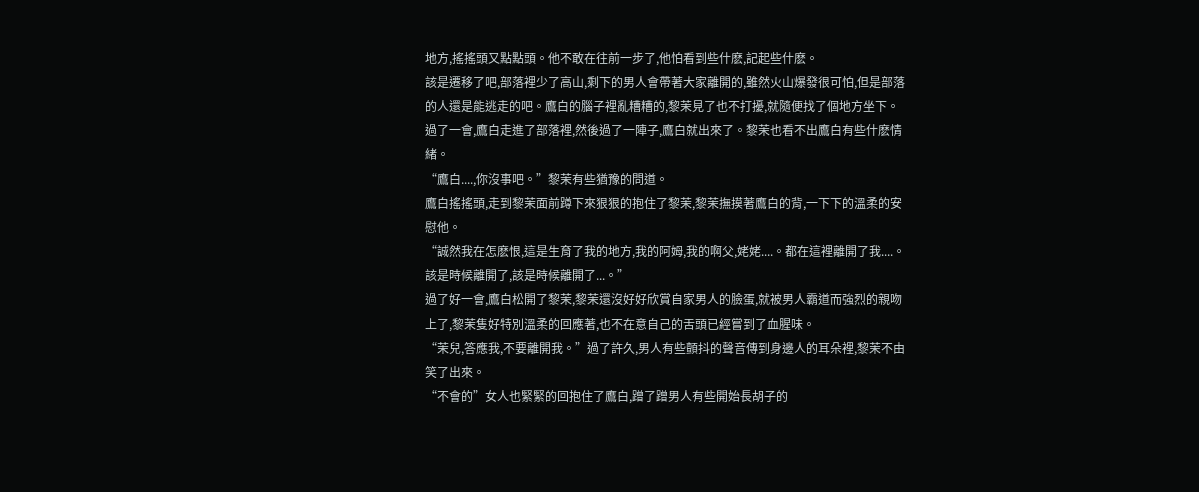地方,搖搖頭又點點頭。他不敢在往前一步了,他怕看到些什麽,記起些什麽。
該是遷移了吧,部落裡少了高山,剩下的男人會帶著大家離開的,雖然火山爆發很可怕,但是部落的人還是能逃走的吧。鷹白的腦子裡亂糟糟的,黎茉見了也不打擾,就隨便找了個地方坐下。
過了一會,鷹白走進了部落裡,然後過了一陣子,鷹白就出來了。黎茉也看不出鷹白有些什麽情緒。
“鷹白....,你沒事吧。”黎茉有些猶豫的問道。
鷹白搖搖頭,走到黎茉面前蹲下來狠狠的抱住了黎茉,黎茉撫摸著鷹白的背,一下下的溫柔的安慰他。
“誠然我在怎麽恨,這是生育了我的地方,我的阿姆,我的啊父,姥姥....。都在這裡離開了我....。該是時候離開了,該是時候離開了...。”
過了好一會,鷹白松開了黎茉,黎茉還沒好好欣賞自家男人的臉蛋,就被男人霸道而強烈的親吻上了,黎茉隻好特別溫柔的回應著,也不在意自己的舌頭已經嘗到了血腥味。
“茉兒,答應我,不要離開我。”過了許久,男人有些顫抖的聲音傳到身邊人的耳朵裡,黎茉不由笑了出來。
“不會的”女人也緊緊的回抱住了鷹白,蹭了蹭男人有些開始長胡子的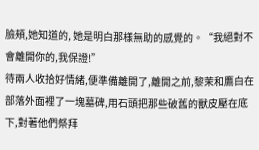臉頰,她知道的, 她是明白那樣無助的感覺的。“我絕對不會離開你的,我保證!”
待兩人收拾好情緒,便準備離開了,離開之前,黎茉和鷹白在部落外面裡了一塊墓碑,用石頭把那些破舊的獸皮壓在底下,對著他們祭拜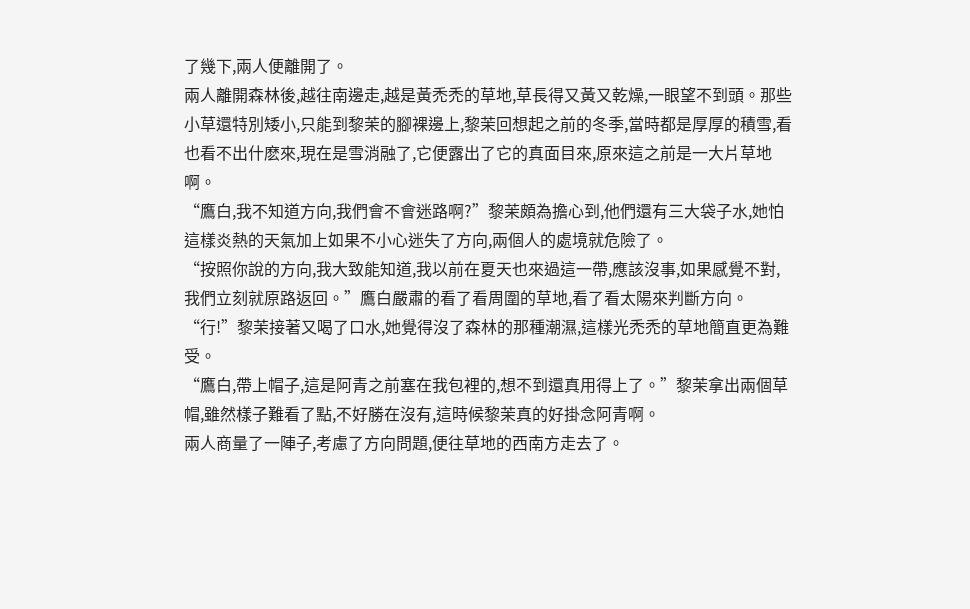了幾下,兩人便離開了。
兩人離開森林後,越往南邊走,越是黃禿禿的草地,草長得又黃又乾燥,一眼望不到頭。那些小草還特別矮小,只能到黎茉的腳裸邊上,黎茉回想起之前的冬季,當時都是厚厚的積雪,看也看不出什麽來,現在是雪消融了,它便露出了它的真面目來,原來這之前是一大片草地啊。
“鷹白,我不知道方向,我們會不會迷路啊?”黎茉頗為擔心到,他們還有三大袋子水,她怕這樣炎熱的天氣加上如果不小心迷失了方向,兩個人的處境就危險了。
“按照你說的方向,我大致能知道,我以前在夏天也來過這一帶,應該沒事,如果感覺不對,我們立刻就原路返回。”鷹白嚴肅的看了看周圍的草地,看了看太陽來判斷方向。
“行!”黎茉接著又喝了口水,她覺得沒了森林的那種潮濕,這樣光禿禿的草地簡直更為難受。
“鷹白,帶上帽子,這是阿青之前塞在我包裡的,想不到還真用得上了。”黎茉拿出兩個草帽,雖然樣子難看了點,不好勝在沒有,這時候黎茉真的好掛念阿青啊。
兩人商量了一陣子,考慮了方向問題,便往草地的西南方走去了。